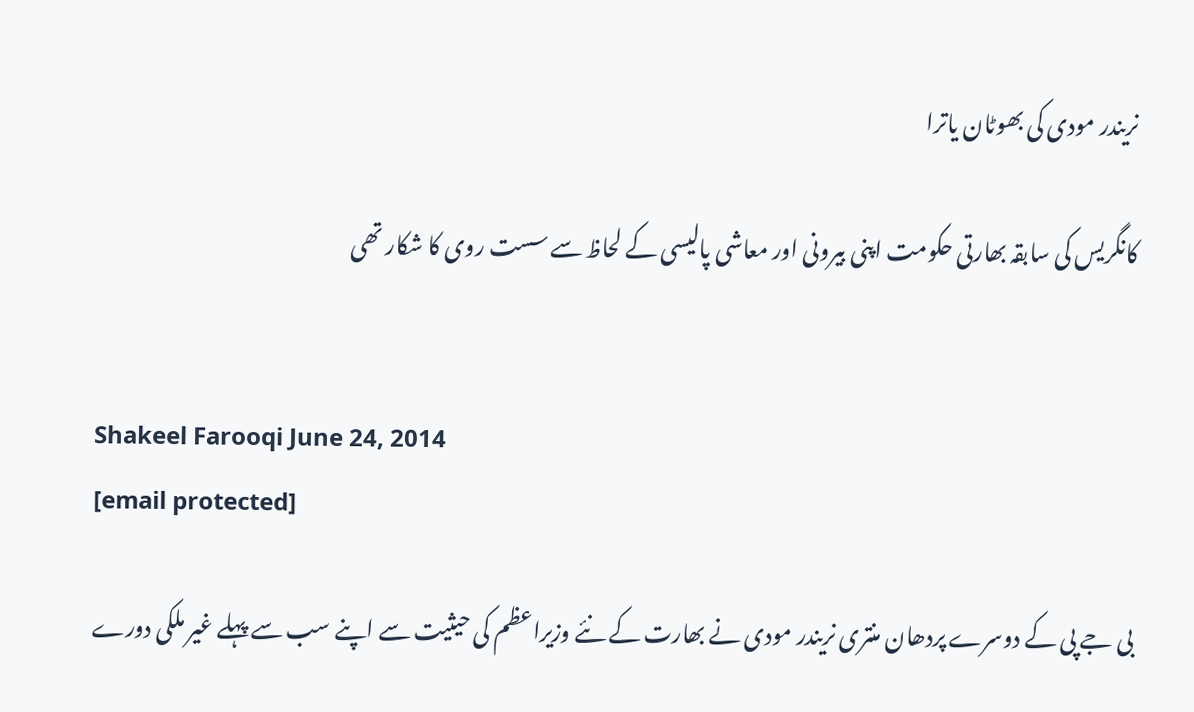نریندر مودی کی بھوٹان یاترا

کانگریس کی سابقہ بھارتی حکومت اپنی بیرونی اور معاشی پالیسی کے لحاظ سے سست روی کا شکار تھی


Shakeel Farooqi June 24, 2014
[email protected]

بی جے پی کے دوسرے پردھان منتری نریندر مودی نے بھارت کے نئے وزیراعظم کی حیثیت سے اپنے سب سے پہلے غیر ملکی دورے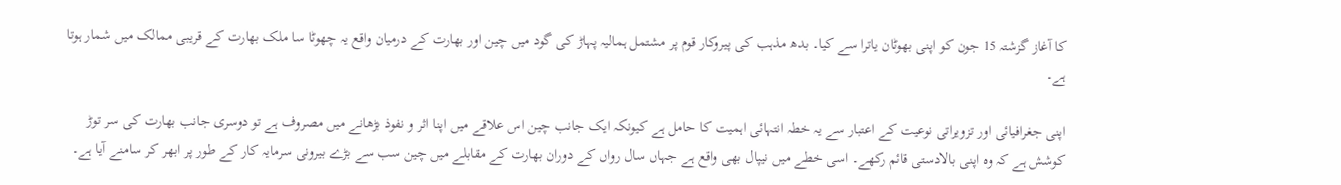کا آغاز گزشتہ 15 جون کو اپنی بھوٹان یاترا سے کیا۔ بدھ مذہب کی پیروکار قوم پر مشتمل ہمالیہ پہاڑ کی گود میں چین اور بھارت کے درمیان واقع یہ چھوٹا سا ملک بھارت کے قریبی ممالک میں شمار ہوتا ہے۔

اپنی جغرافیائی اور تزویراتی نوعیت کے اعتبار سے یہ خطہ انتہائی اہمیت کا حامل ہے کیونکہ ایک جانب چین اس علاقے میں اپنا اثر و نفوذ بڑھانے میں مصروف ہے تو دوسری جانب بھارت کی سر توڑ کوشش ہے کہ وہ اپنی بالادستی قائم رکھے۔ اسی خطے میں نیپال بھی واقع ہے جہاں سال رواں کے دوران بھارت کے مقابلے میں چین سب سے بڑے بیرونی سرمایہ کار کے طور پر ابھر کر سامنے آیا ہے۔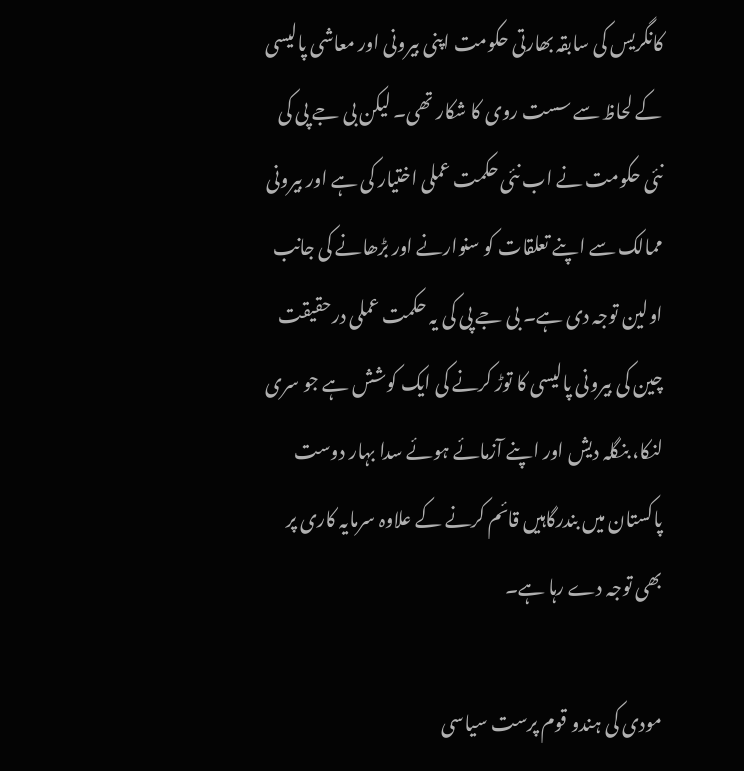کانگریس کی سابقہ بھارتی حکومت اپنی بیرونی اور معاشی پالیسی کے لحاظ سے سست روی کا شکار تھی۔ لیکن بی جے پی کی نئی حکومت نے اب نئی حکمت عملی اختیار کی ہے اور بیرونی ممالک سے اپنے تعلقات کو سنوارنے اور بڑھانے کی جانب اولین توجہ دی ہے۔ بی جے پی کی یہ حکمت عملی درحقیقت چین کی بیرونی پالیسی کا توڑ کرنے کی ایک کوشش ہے جو سری لنکا، بنگلہ دیش اور اپنے آزمائے ہوئے سدا بہار دوست پاکستان میں بندرگاہیں قائم کرنے کے علاوہ سرمایہ کاری پر بھی توجہ دے رہا ہے۔

مودی کی ہندو قوم پرست سیاسی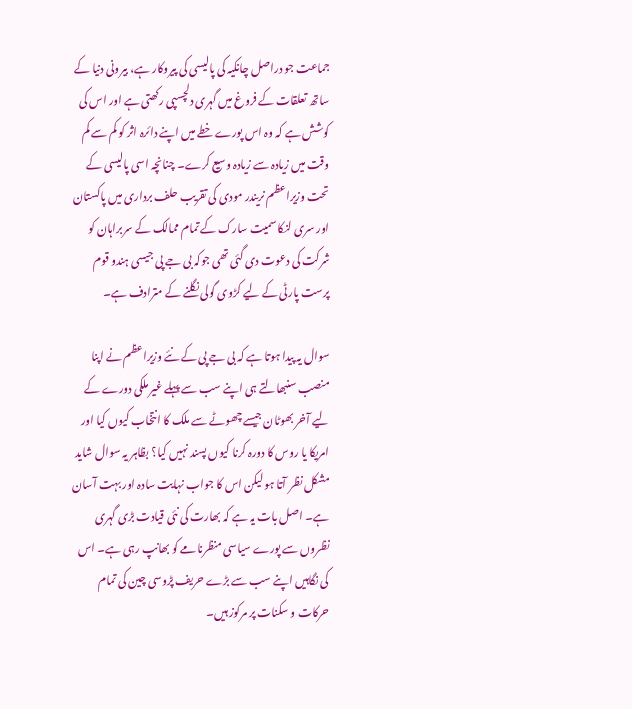جماعت جو دراصل چانکیہ کی پالیسی کی پیروکار ہے، بیرونی دنیا کے ساتھ تعلقات کے فروغ میں گہری دلچسپی رکھتی ہے اور اس کی کوشش ہے کہ وہ اس پورے خطے میں اپنے دائرہ اثر کو کم سے کم وقت میں زیادہ سے زیادہ وسیع کرے۔ چنانچہ اسی پالیسی کے تحت وزیراعظم نریندر مودی کی تقریب حلف برداری میں پاکستان اور سری لنکا سمیت سارک کے تمام ممالک کے سربراہان کو شرکت کی دعوت دی گئی تھی جوکہ بی جے پی جیسی ہندو قوم پرست پارٹی کے لیے کڑوی گولی نگلنے کے مترادف ہے۔

سوال یہ پیدا ہوتا ہے کہ بی جے پی کے نئے وزیراعظم نے اپنا منصب سنبھالتے ہی اپنے سب سے پہلے غیر ملکی دورے کے لیے آخر بھوٹان جیسے چھوٹے سے ملک کا انتخاب کیوں کیا اور امریکا یا روس کا دورہ کرنا کیوں پسند نہیں کیا؟ بظاہر یہ سوال شاید مشکل نظر آتا ہو لیکن اس کا جواب نہایت سادہ اور بہت آسان ہے۔ اصل بات یہ ہے کہ بھارت کی نئی قیادت بڑی گہری نظروں سے پورے سیاسی منظرنامے کو بھانپ رہی ہے۔ اس کی نگاہیں اپنے سب سے بڑے حریف پڑوسی چین کی تمام حرکات و سکنات پر مرکوز ہیں۔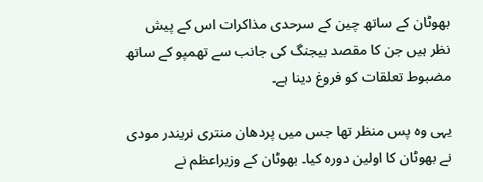بھوٹان کے ساتھ چین کے سرحدی مذاکرات اس کے پیش نظر ہیں جن کا مقصد بیجنگ کی جانب سے تھمپو کے ساتھ مضبوط تعلقات کو فروغ دینا ہے۔

یہی وہ پس منظر تھا جس میں پردھان منتری نریندر مودی نے بھوٹان کا اولین دورہ کیا۔ بھوٹان کے وزیراعظم نے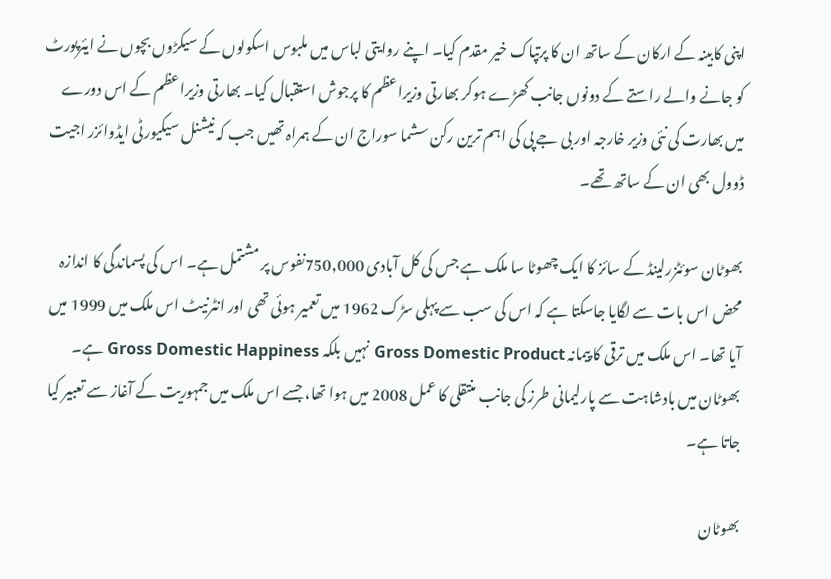اپنی کابینہ کے ارکان کے ساتھ ان کا پرتپاک خیر مقدم کیا۔ اپنے روایتی لباس میں ملبوس اسکولوں کے سیکڑوں بچوں نے ایئرپورٹ کو جانے والے راستے کے دونوں جانب کھڑے ہوکر بھارتی وزیراعظم کا پرجوش استقبال کیا۔ بھارتی وزیراعظم کے اس دورے میں بھارت کی نئی وزیر خارجہ اور بی جے پی کی اہم ترین رکن سشما سوراج ان کے ہمراہ تھیں جب کہ نیشنل سیکیورٹی ایڈوائزر اجیت ڈوول بھی ان کے ساتھ تھے۔

بھوٹان سوئٹزرلینڈ کے سائز کا ایک چھوٹا سا ملک ہے جس کی کل آبادی 750,000نفوس پر مشتمل ہے۔ اس کی پسماندگی کا اندازہ محض اس بات سے لگایا جاسکتا ہے کہ اس کی سب سے پہلی سڑک 1962 میں تعمیر ہوئی تھی اور انٹرنیٹ اس ملک میں 1999 میں آیا تھا۔ اس ملک میں ترقی کا پیمانہ Gross Domestic Product نہیں بلکہ Gross Domestic Happiness ہے۔ بھوٹان میں بادشاہت سے پارلیمانی طرز کی جانب منتقلی کا عمل 2008 میں ہوا تھا، جسے اس ملک میں جمہوریت کے آغاز سے تعبیر کیا جاتا ہے۔

بھوٹان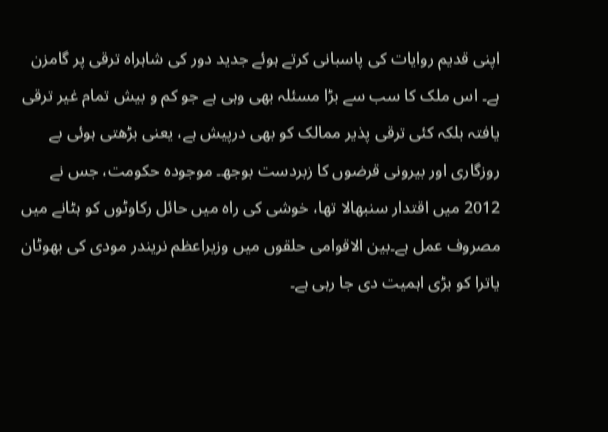اپنی قدیم روایات کی پاسبانی کرتے ہوئے جدید دور کی شاہراہ ترقی پر گامزن ہے۔ اس ملک کا سب سے بڑا مسئلہ بھی وہی ہے جو کم و بیش تمام غیر ترقی یافتہ بلکہ کئی ترقی پذیر ممالک کو بھی درپیش ہے، یعنی بڑھتی ہوئی بے روزگاری اور بیرونی قرضوں کا زبردست بوجھ۔ موجودہ حکومت، جس نے 2012 میں اقتدار سنبھالا تھا، خوشی کی راہ میں حائل رکاوٹوں کو ہٹانے میں مصروف عمل ہے۔بین الاقوامی حلقوں میں وزیراعظم نریندر مودی کی بھوٹان یاترا کو بڑی اہمیت دی جا رہی ہے۔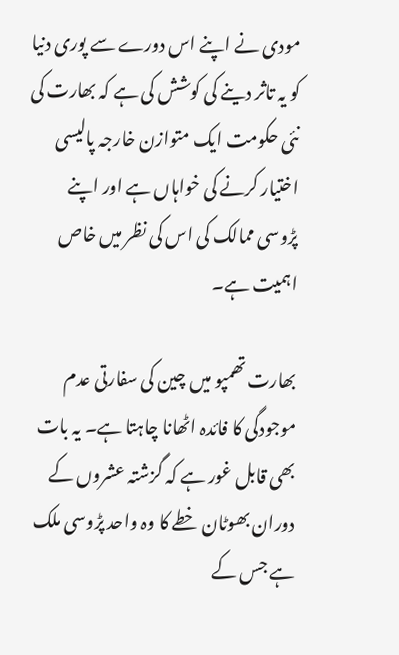مودی نے اپنے اس دورے سے پوری دنیا کو یہ تاثر دینے کی کوشش کی ہے کہ بھارت کی نئی حکومت ایک متوازن خارجہ پالیسی اختیار کرنے کی خواہاں ہے اور اپنے پڑوسی ممالک کی اس کی نظر میں خاص اہمیت ہے۔

بھارت تھمپو میں چین کی سفارتی عدم موجودگی کا فائدہ اٹھانا چاہتا ہے۔ یہ بات بھی قابل غور ہے کہ گزشتہ عشروں کے دوران بھوٹان خطے کا وہ واحد پڑوسی ملک ہے جس کے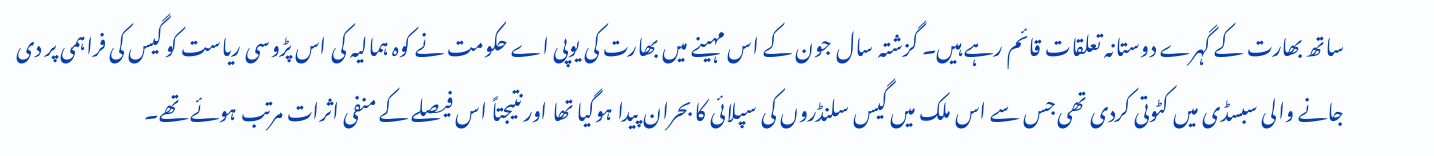ساتھ بھارت کے گہرے دوستانہ تعلقات قائم رہے ہیں۔ گزشتہ سال جون کے اس مہینے میں بھارت کی یوپی اے حکومت نے کوہ ہمالیہ کی اس پڑوسی ریاست کو گیس کی فراہمی پر دی جانے والی سبسڈی میں کٹوتی کردی تھی جس سے اس ملک میں گیس سلنڈروں کی سپلائی کا بحران پیدا ہوگیا تھا اور نتیجتاً اس فیصلے کے منفی اثرات مرتب ہوئے تھے۔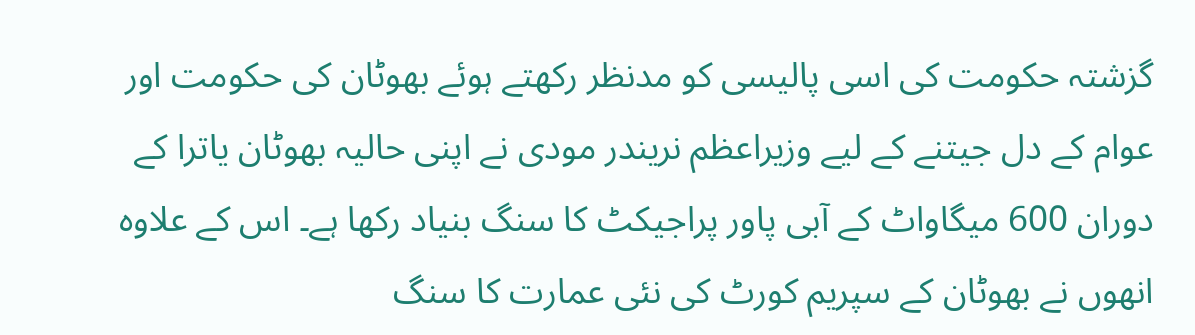گزشتہ حکومت کی اسی پالیسی کو مدنظر رکھتے ہوئے بھوٹان کی حکومت اور عوام کے دل جیتنے کے لیے وزیراعظم نریندر مودی نے اپنی حالیہ بھوٹان یاترا کے دوران 600 میگاواٹ کے آبی پاور پراجیکٹ کا سنگ بنیاد رکھا ہے۔ اس کے علاوہ انھوں نے بھوٹان کے سپریم کورٹ کی نئی عمارت کا سنگ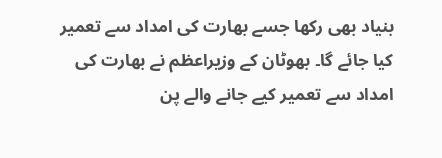بنیاد بھی رکھا جسے بھارت کی امداد سے تعمیر کیا جائے گا۔ بھوٹان کے وزیراعظم نے بھارت کی امداد سے تعمیر کیے جانے والے پن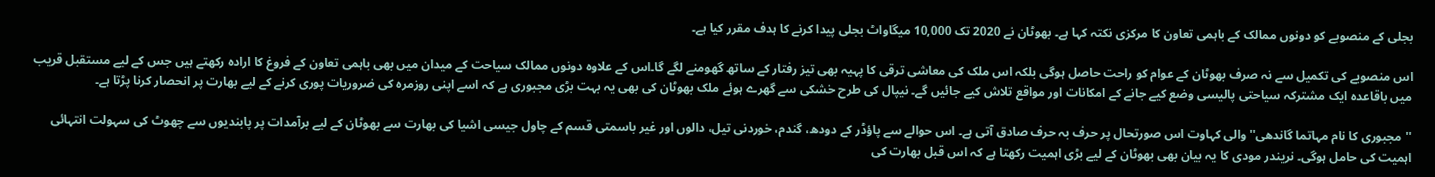بجلی کے منصوبے کو دونوں ممالک کے باہمی تعاون کا مرکزی نکتہ کہا ہے۔ بھوٹان نے 2020 تک 10,000 میگاواٹ بجلی پیدا کرنے کا ہدف مقرر کیا ہے۔

اس منصوبے کی تکمیل سے نہ صرف بھوٹان کے عوام کو راحت حاصل ہوگی بلکہ اس ملک کی معاشی ترقی کا پہیہ بھی تیز رفتار کے ساتھ گھومنے لگے گا۔اس کے علاوہ دونوں ممالک سیاحت کے میدان میں بھی باہمی تعاون کے فروغ کا ارادہ رکھتے ہیں جس کے لیے مستقبل قریب میں باقاعدہ ایک مشترکہ سیاحتی پالیسی وضع کیے جانے کے امکانات اور مواقع تلاش کیے جائیں گے۔ نیپال کی طرح خشکی سے گھرے ہوئے ملک بھوٹان کی بھی یہ بہت بڑی مجبوری ہے کہ اسے اپنی روزمرہ کی ضروریات پوری کرنے کے لیے بھارت پر انحصار کرنا پڑتا ہے۔

''مجبوری کا نام مہاتما گاندھی'' والی کہاوت اس صورتحال پر حرف بہ حرف صادق آتی ہے۔ اس حوالے سے پاؤڈر کے دودھ، گندم، خوردنی تیل، دالوں اور غیر باسمتی قسم کے چاول جیسی اشیا کی بھارت سے بھوٹان کے لیے برآمدات پر پابندیوں سے چھوٹ کی سہولت انتہائی اہمیت کی حامل ہوگی۔ نریندر مودی کا یہ بیان بھی بھوٹان کے لیے بڑی اہمیت رکھتا ہے کہ اس قبل بھارت کی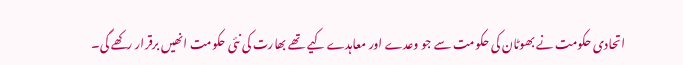اتحادی حکومت نے بھوٹان کی حکومت سے جو وعدے اور معاہدے کیے تھے بھارت کی نئی حکومت انھیں برقرار رکھے گی۔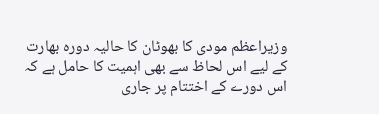وزیراعظم مودی کا بھوٹان کا حالیہ دورہ بھارت کے لیے اس لحاظ سے بھی اہمیت کا حامل ہے کہ اس دورے کے اختتام پر جاری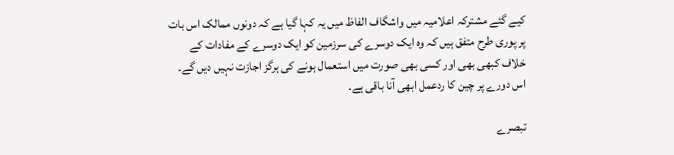کیے گئے مشترکہ اعلامیہ میں واشگاف الفاظ میں یہ کہا گیا ہے کہ دونوں ممالک اس بات پر پوری طرح متفق ہیں کہ وہ ایک دوسرے کی سرزمین کو ایک دوسرے کے مفادات کے خلاف کبھی بھی اور کسی بھی صورت میں استعمال ہونے کی ہرگز اجازت نہیں دیں گے۔ اس دورے پر چین کا ردعمل ابھی آنا باقی ہے۔

تبصرے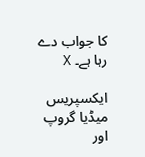کا جواب دے رہا ہے۔ X

ایکسپریس میڈیا گروپ اور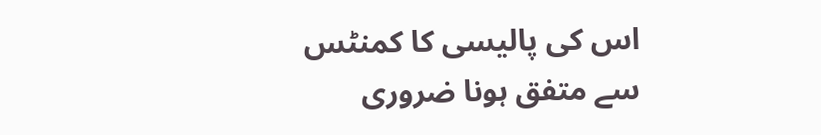اس کی پالیسی کا کمنٹس سے متفق ہونا ضروری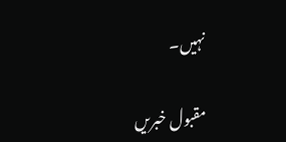نہیں۔

مقبول خبریں